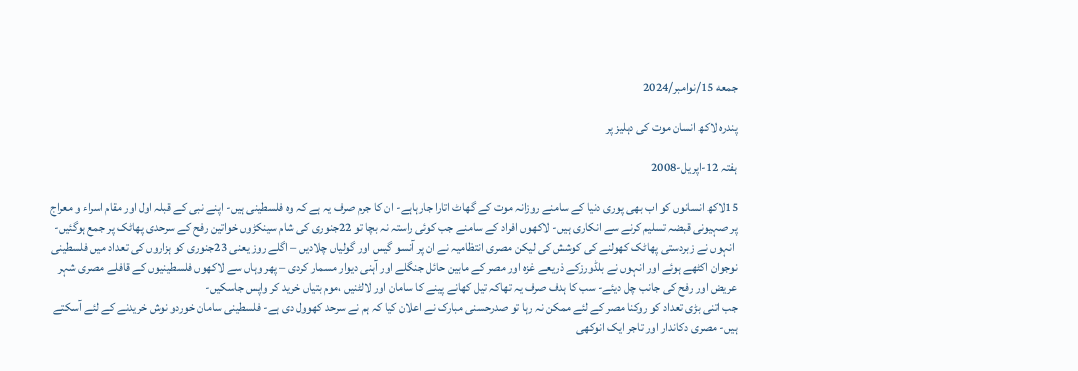جمعه 15/نوامبر/2024

پندرہ لاکھ انسان موت کی دہلیز پر

ہفتہ 12-اپریل-2008

15لاکھ انسانوں کو اب بھی پوری دنیا کے سامنے روزانہ موت کے گھاٹ اتارا جارہاہے- ان کا جرم صرف یہ ہے کہ وہ فلسطینی ہیں- اپنے نبی کے قبلہ اول اور مقام اسراء و معراج پر صہیونی قبضہ تسلیم کرنے سے انکاری ہیں- لاکھوں افراد کے سامنے جب کوئی راستہ نہ بچا تو 22جنوری کی شام سینکڑوں خواتین رفح کے سرحدی پھاٹک پر جمع ہوگئیں-
 انہوں نے زبردستی پھاٹک کھولنے کی کوشش کی لیکن مصری انتظامیہ نے ان پر آنسو گیس اور گولیاں چلادیں – اگلے روز یعنی 23جنوری کو ہزاروں کی تعداد میں فلسطینی نوجوان اکٹھے ہوئے اور انہوں نے بلڈورزکے ذریعے غزہ اور مصر کے مابین حائل جنگلے اور آہنی دیوار مسمار کردی – پھر وہاں سے لاکھوں فلسطینیوں کے قافلے مصری شہر عریض اور رفح کی جانب چل دیئے- سب کا ہدف صرف یہ تھاکہ تیل کھانے پینے کا سامان اور لالٹنیں ،موم بتیاں خرید کر واپس جاسکیں-
جب اتنی بڑی تعداد کو روکنا مصر کے لئے ممکن نہ رہا تو صدرحسنی مبارک نے اعلان کیا کہ ہم نے سرحد کھوول دی ہے- فلسطینی سامان خوردو نوش خریدنے کے لئے آسکتے ہیں- مصری دکاندار اور تاجر ایک انوکھی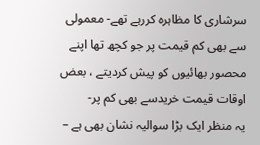سرشاری کا مظاہرہ کررہے تھے- معمولی سے بھی کم قیمت پر جو کچھ تھا اپنے محصور بھائیوں کو پیش کردیتے ، بعض اوقات قیمت خریدسے بھی کم پر-
یہ منظر ایک بڑا سوالیہ نشان بھی ہے –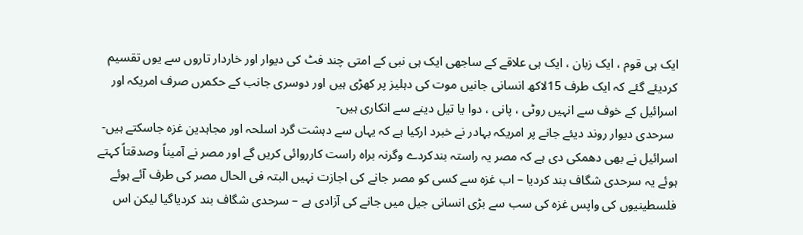ایک ہی قوم ، ایک زبان ، ایک ہی علاقے کے ساجھی ایک ہی نبی کے امتی چند فٹ کی دیوار اور خاردار تاروں سے یوں تقسیم کردیئے گئے کہ ایک طرف 15لاکھ انسانی جانیں موت کی دہلیز پر کھڑی ہیں اور دوسری جانب کے حکمرں صرف امریکہ اور اسرائیل کے خوف سے انہیں روٹی ، پانی ، دوا یا تیل دینے سے انکاری ہیں-
 سرحدی دیوار روند دیئے جانے پر امریکہ بہادر نے خبرد ارکیا ہے کہ یہاں سے دہشت گرد اسلحہ اور مجاہدین غزہ جاسکتے ہیں- اسرائیل نے بھی دھمکی دی ہے کہ مصر یہ راستہ بندکردے وگرنہ براہ راست کارروائی کریں گے اور مصر نے آمیناً وصدقتاً کہتے ہوئے یہ سرحدی شگاف بند کردیا – اب غزہ سے کسی کو مصر جانے کی اجازت نہیں البتہ فی الحال مصر کی طرف آئے ہوئے فلسطینیوں کی واپس غزہ کی سب سے بڑی انسانی جیل میں جانے کی آزادی ہے – سرحدی شگاف بند کردیاگیا لیکن اس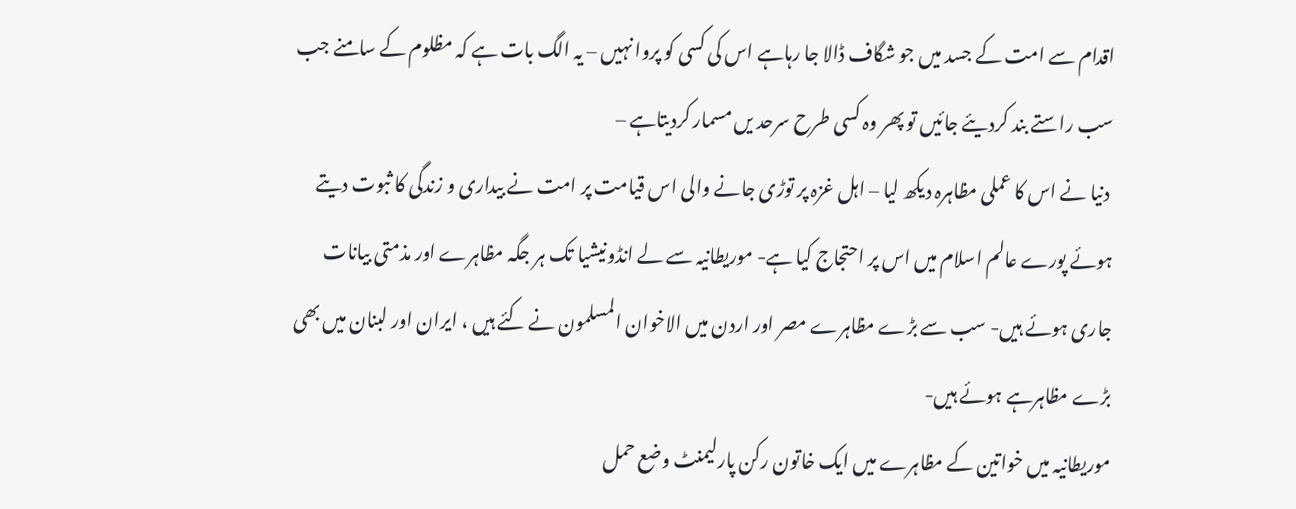اقدام سے امت کے جسد میں جو شگاف ڈالا جا رہاہے اس کی کسی کو پروا نہیں – یہ الگ بات ہے کہ مظلوم کے سامنے جب سب راستے بند کردیئے جائیں تو پھر وہ کسی طرح سرحد یں مسمار کردیتاہے –
 دنیا نے اس کا عملی مظاہرہ دیکھ لیا – اہل غزہ پر توڑی جانے والی اس قیامت پر امت نے بیداری و زندگی کا ثبوت دیتے ہوئے پورے عالم اسلام میں اس پر احتجاج کیا ہے- موریطانیہ سے لے انڈونیشیا تک ہر جگہ مظاہرے اور مذمتی بیانات جاری ہوئے ہیں- سب سے بڑے مظاہرے مصر اور اردن میں الاخوان المسلمون نے کئے ہیں ، ایران اور لبنان میں بھی بڑے مظاہرہے ہوئے ہیں-
موریطانیہ میں خواتین کے مظاہرے میں ایک خاتون رکن پارلیمنٹ وضع حمل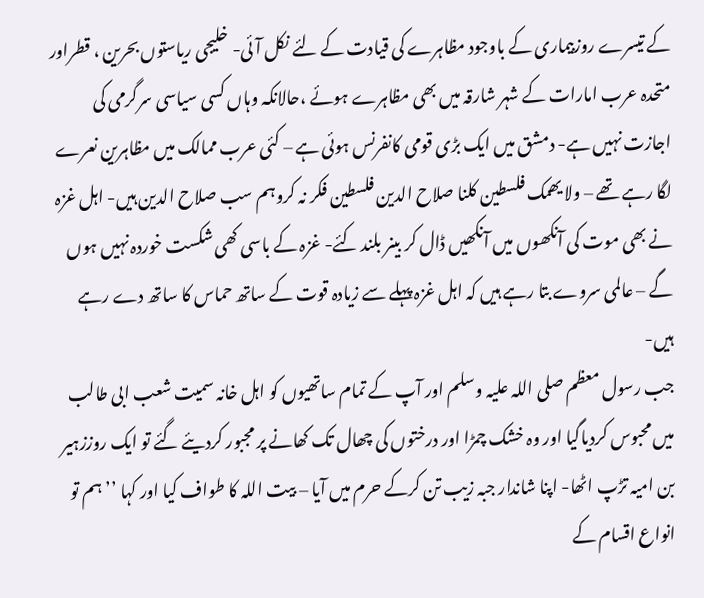کے تیسرے روزبیماری کے باوجود مظاہرے کی قیادت کے لئے نکل آئی- خلیجی ریاستوں بحرین ، قطراور متحدہ عرب امارات کے شہر شارقہ میں بھی مظاہرے ہوئے ،حالانکہ وہاں کسی سیاسی سرگرمی کی اجازت نہیں ہے- دمشق میں ایک بڑی قومی کانفرنس ہوئی ہے – کئی عرب ممالک میں مظاہرین نعرے لگا رہے تھے – ولا یھمک فلسطین کلنا صلاح الدین فلسطین فکر نہ کروہم سب صلاح الدین ہیں- اہل غزہ نے بھی موت کی آنکھوں میں آنکھیں ڈال کر بینر بلند کئے- غزہ کے باسی کھی شکست خوردہ نہیں ہوں گے – عالمی سروے بتا رہے ہیں کہ اہل غزہ پہلے سے زیادہ قوت کے ساتھ حماس کا ساتھ دے رہے ہیں-
جب رسول معظم صلی اللہ علیہ وسلم اور آپ کے تمام ساتھیوں کو اہل خانہ سمیت شعب ابی طالب میں محبوس کردیاگیا اور وہ خشک چمڑا اور درختوں کی چھال تک کھانے پر مجبور کردیئے گئے تو ایک روززہیر بن امیہ تڑپ اٹھا- اپنا شاندار جبہ زیب تن کرکے حرم میں آیا – بیت اللہ کا طواف کیا اور کہا ’’ہم تو انواع اقسام کے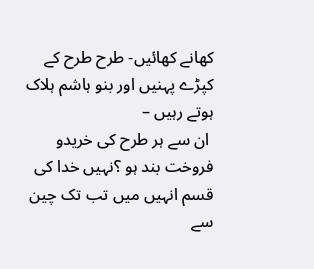کھانے کھائیں- طرح طرح کے کپڑے پہنیں اور بنو ہاشم ہلاک ہوتے رہیں –
 ان سے ہر طرح کی خریدو فروخت بند ہو ؟نہیں خدا کی قسم انہیں میں تب تک چین سے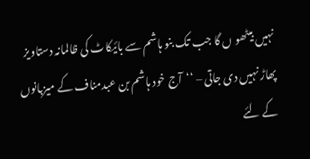نہیں بیٹھو ں گا جب تک بنو ہاشم سے بائیکاٹ کی ظالمانہ دستاویز پھاڑ نہیں دی جاتی – ‘‘آج خود ہاشم بن عبدمناف کے میزبانوں کے لئے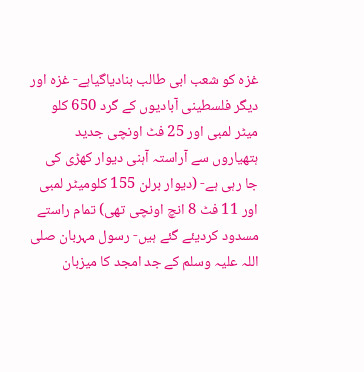غزہ کو شعب ابی طالب بنادیاگیاہے- غزہ اور دیگر فلسطینی آبادیوں کے گرد 650 کلو میٹر لمبی اور 25 فٹ اونچی جدید ہتھیاروں سے آراستہ آہنی دیوار کھڑی کی جا رہی ہے- (دیوار برلن 155 کلومیٹر لمبی اور 11 فٹ 8 انچ اونچی تھی) تمام راستے مسدود کردیئے گئے ہیں- رسول مہربان صلی اللہ علیہ وسلم کے جد امجد کا میزبان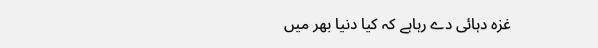غزہ دہائی دے رہاہے کہ کیا دنیا بھر میں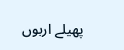پھیلے اربوں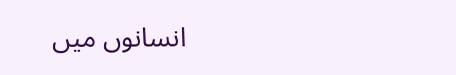انسانوں میں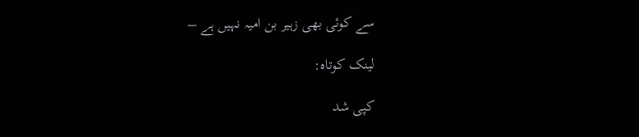سے کوئی بھی زہیر بن امیہ نہیں ہے –

لینک کوتاه:

کپی شد